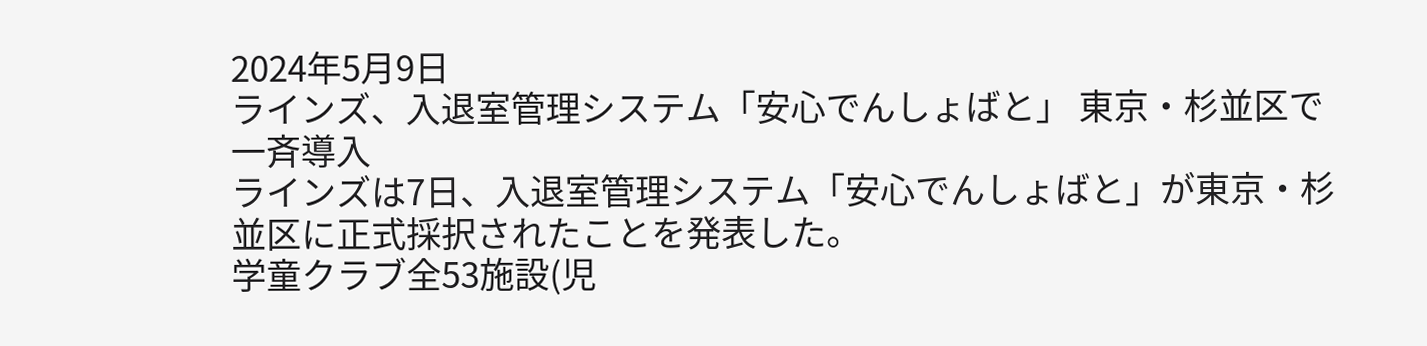2024年5月9日
ラインズ、入退室管理システム「安心でんしょばと」 東京・杉並区で一斉導入
ラインズは7日、入退室管理システム「安心でんしょばと」が東京・杉並区に正式採択されたことを発表した。
学童クラブ全53施設(児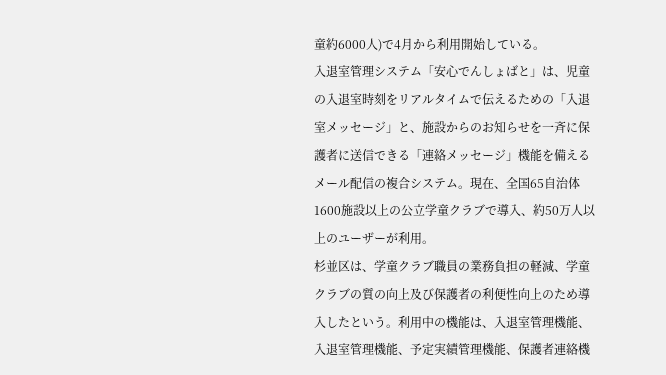童約6000人)で4月から利用開始している。
入退室管理システム「安心でんしょばと」は、児童の入退室時刻をリアルタイムで伝えるための「入退室メッセージ」と、施設からのお知らせを一斉に保護者に送信できる「連絡メッセージ」機能を備えるメール配信の複合システム。現在、全国65自治体1600施設以上の公立学童クラブで導入、約50万人以上のユーザーが利用。
杉並区は、学童クラブ職員の業務負担の軽減、学童クラブの質の向上及び保護者の利便性向上のため導入したという。利用中の機能は、入退室管理機能、入退室管理機能、予定実績管理機能、保護者連絡機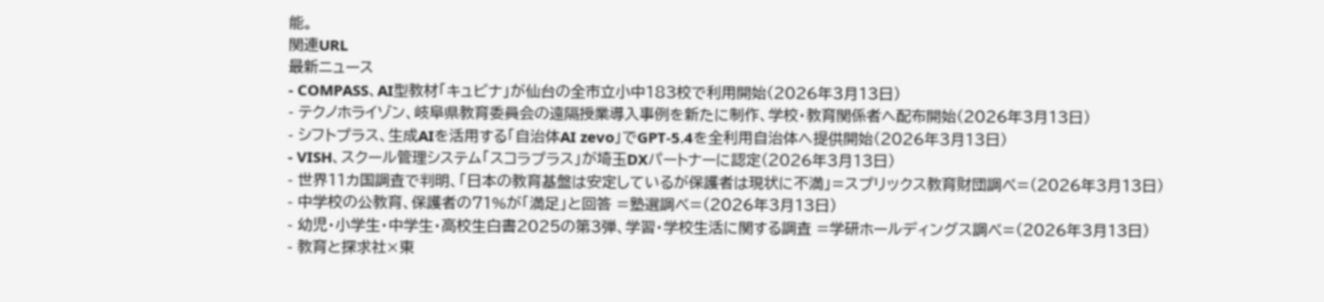能。
関連URL
最新ニュース
- COMPASS、AI型教材「キュビナ」が仙台の全市立小中183校で利用開始(2026年3月13日)
- テクノホライゾン、岐阜県教育委員会の遠隔授業導入事例を新たに制作、学校・教育関係者へ配布開始(2026年3月13日)
- シフトプラス、生成AIを活用する「自治体AI zevo」でGPT-5.4を全利用自治体へ提供開始(2026年3月13日)
- VISH、スクール管理システム「スコラプラス」が埼玉DXパートナーに認定(2026年3月13日)
- 世界11カ国調査で判明、「日本の教育基盤は安定しているが保護者は現状に不満」=スプリックス教育財団調べ=(2026年3月13日)
- 中学校の公教育、保護者の71%が「満足」と回答 =塾選調べ=(2026年3月13日)
- 幼児・小学生・中学生・高校生白書2025の第3弾、学習・学校生活に関する調査 =学研ホールディングス調べ=(2026年3月13日)
- 教育と探求社×東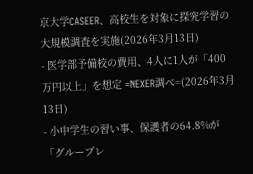京大学CASEER、高校生を対象に探究学習の大規模調査を実施(2026年3月13日)
- 医学部予備校の費用、4人に1人が「400万円以上」を想定 =NEXER調べ=(2026年3月13日)
- 小中学生の習い事、保護者の64.8%が「グループレ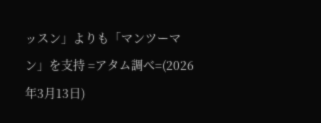ッスン」よりも「マンツーマン」を支持 =アタム調べ=(2026年3月13日)